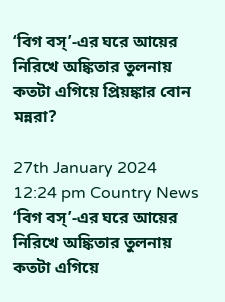‘বিগ বস্’-এর ঘরে আয়ের নিরিখে অঙ্কিতার তুলনায় কতটা এগিয়ে প্রিয়ঙ্কার বোন মন্নরা?

27th January 2024 12:24 pm Country News
‘বিগ বস্’-এর ঘরে আয়ের নিরিখে অঙ্কিতার তুলনায় কতটা এগিয়ে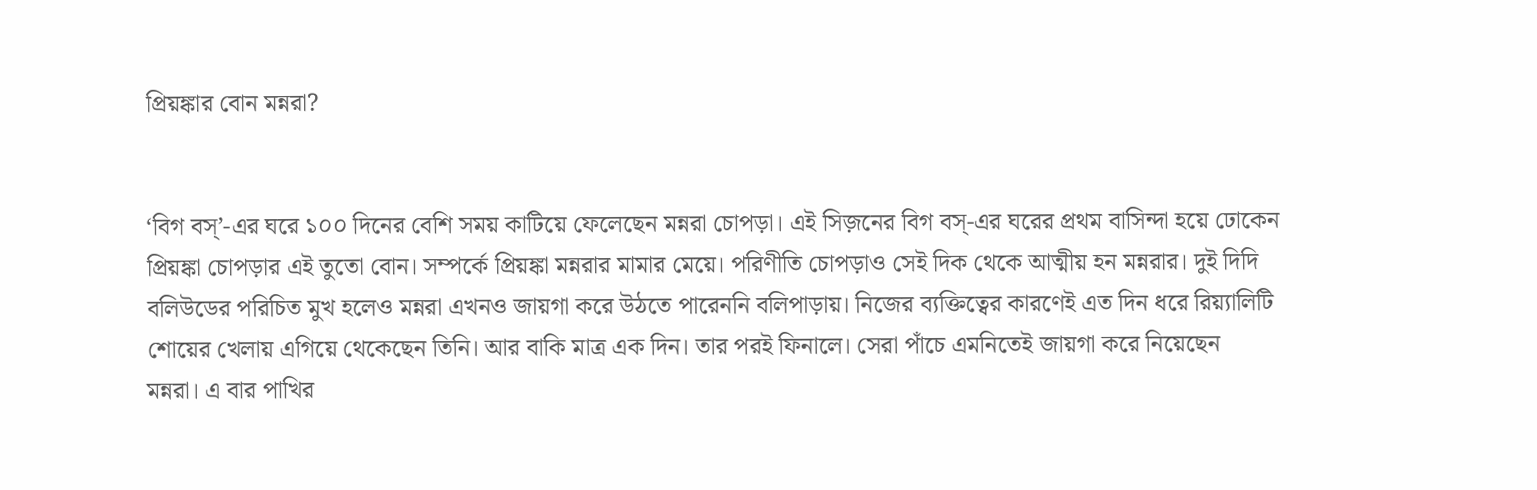প্রিয়ঙ্কার বোন মন্নরা?


‘বিগ বস্’-এর ঘরে ১০০ দিনের বেশি সময় কাটিয়ে ফেলেছেন মন্নরা চোপড়া। এই সিজ়নের বিগ বস্-এর ঘরের প্রথম বাসিন্দা হয়ে ঢোকেন প্রিয়ঙ্কা চোপড়ার এই তুতো বোন। সম্পর্কে প্রিয়ঙ্কা মন্নরার মামার মেয়ে। পরিণীতি চোপড়াও সেই দিক থেকে আত্মীয় হন মন্নরার। দুই দিদি বলিউডের পরিচিত মুখ হলেও মন্নরা এখনও জায়গা করে উঠতে পারেননি বলিপাড়ায়। নিজের ব্যক্তিত্বের কারণেই এত দিন ধরে রিয়্যালিটি শোয়ের খেলায় এগিয়ে থেকেছেন তিনি। আর বাকি মাত্র এক দিন। তার পরই ফিনালে। সেরা পাঁচে এমনিতেই জায়গা করে নিয়েছেন মন্নরা। এ বার পাখির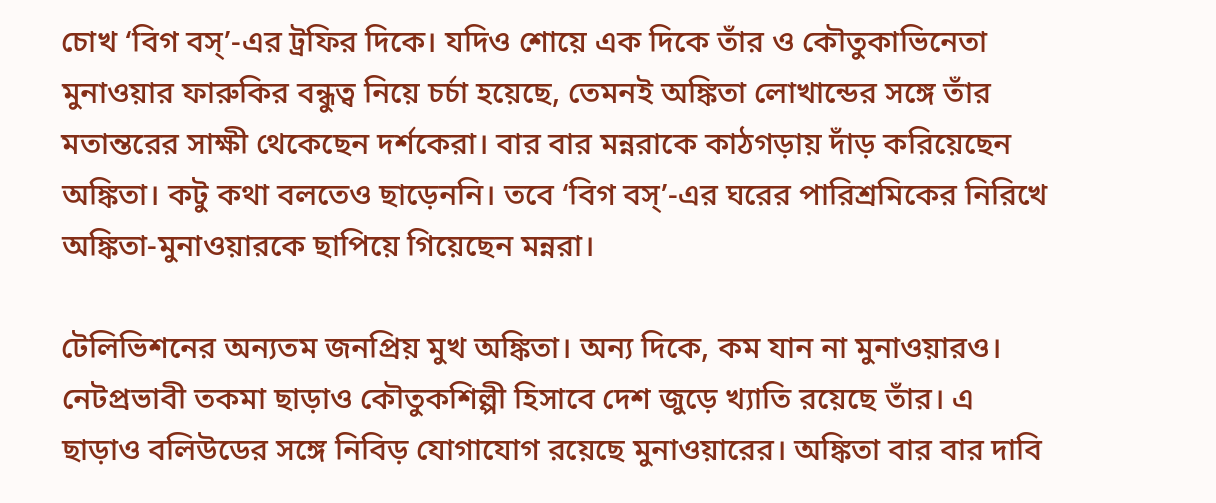চোখ ‘বিগ বস্’-এর ট্রফির দিকে। যদিও শোয়ে এক দিকে তাঁর ও কৌতুকাভিনেতা মুনাওয়ার ফারুকির বন্ধুত্ব নিয়ে চর্চা হয়েছে, তেমনই অঙ্কিতা লোখান্ডের সঙ্গে তাঁর মতান্তরের সাক্ষী থেকেছেন দর্শকেরা। বার বার মন্নরাকে কাঠগড়ায় দাঁড় করিয়েছেন অঙ্কিতা। কটু কথা বলতেও ছাড়েননি। তবে ‘বিগ বস্’-এর ঘরের পারিশ্রমিকের নিরিখে অঙ্কিতা-মুনাওয়ারকে ছাপিয়ে গিয়েছেন মন্নরা।

টেলিভিশনের অন্যতম জনপ্রিয় মুখ অঙ্কিতা। অন্য দিকে, কম যান না মুনাওয়ারও। নেটপ্রভাবী তকমা ছাড়াও কৌতুকশিল্পী হিসাবে দেশ জুড়ে খ্যাতি রয়েছে তাঁর। এ ছাড়াও বলিউডের সঙ্গে নিবিড় যোগাযোগ রয়েছে মুনাওয়ারের। অঙ্কিতা বার বার দাবি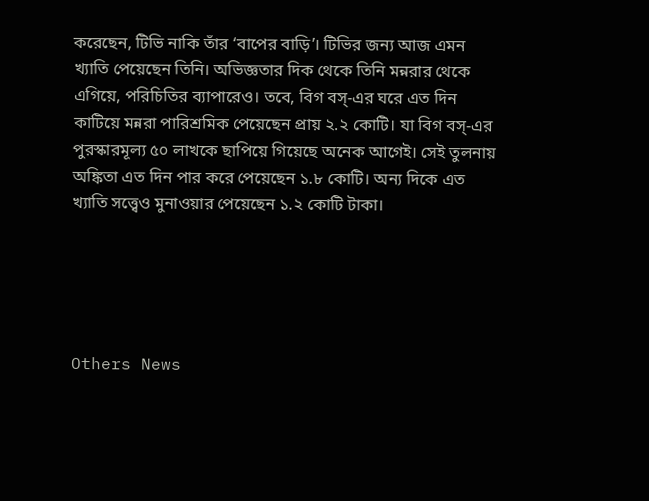করেছেন, টিভি নাকি তাঁর ‘বাপের বাড়ি’। টিভির জন্য আজ এমন খ্যাতি পেয়েছেন তিনি। অভিজ্ঞতার দিক থেকে তিনি মন্নরার থেকে এগিয়ে, পরিচিতির ব্যাপারেও। তবে, বিগ বস্-এর ঘরে এত দিন কাটিয়ে মন্নরা পারিশ্রমিক পেয়েছেন প্রায় ২.২ কোটি। যা বিগ বস্-এর পুরস্কারমূল্য ৫০ লাখকে ছাপিয়ে গিয়েছে অনেক আগেই। সেই তুলনায় অঙ্কিতা এত দিন পার করে পেয়েছেন ১.৮ কোটি। অন্য দিকে এত খ্যাতি সত্ত্বেও মুনাওয়ার পেয়েছেন ১.২ কোটি টাকা।





Others News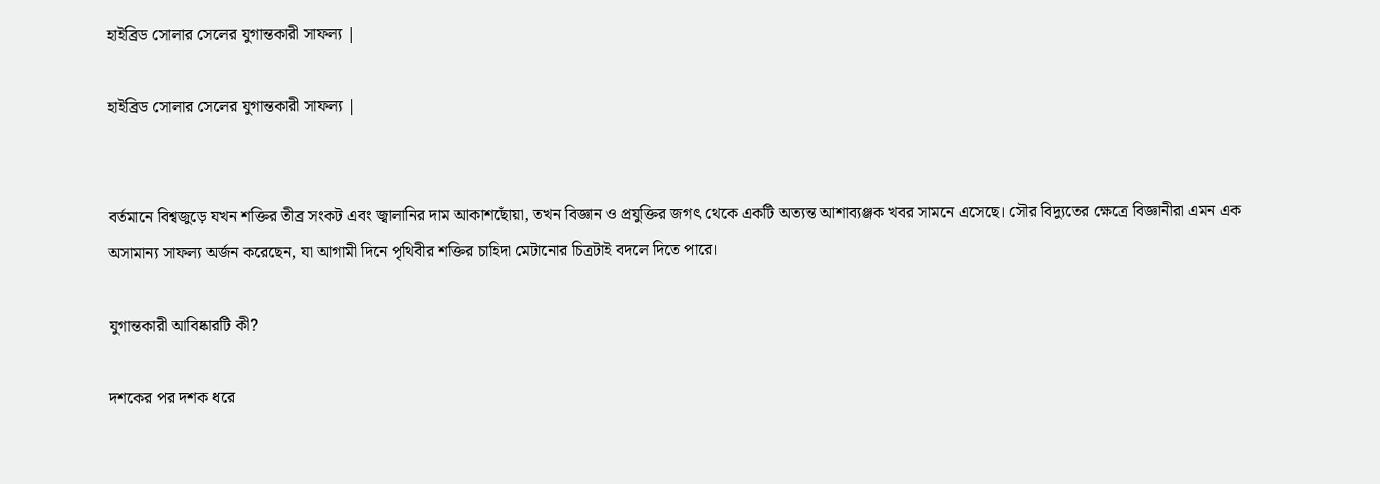হাইব্রিড সোলার সেলের যুগান্তকারী সাফল্য |

হাইব্রিড সোলার সেলের যুগান্তকারী সাফল্য |


বর্তমানে বিশ্বজুড়ে যখন শক্তির তীব্র সংকট এবং জ্বালানির দাম আকাশছোঁয়া, তখন বিজ্ঞান ও প্রযুক্তির জগৎ থেকে একটি অত্যন্ত আশাব্যঞ্জক খবর সামনে এসেছে। সৌর বিদ্যুতের ক্ষেত্রে বিজ্ঞানীরা এমন এক অসামান্য সাফল্য অর্জন করেছেন, যা আগামী দিনে পৃথিবীর শক্তির চাহিদা মেটানোর চিত্রটাই বদলে দিতে পারে।

যুগান্তকারী আবিষ্কারটি কী?

দশকের পর দশক ধরে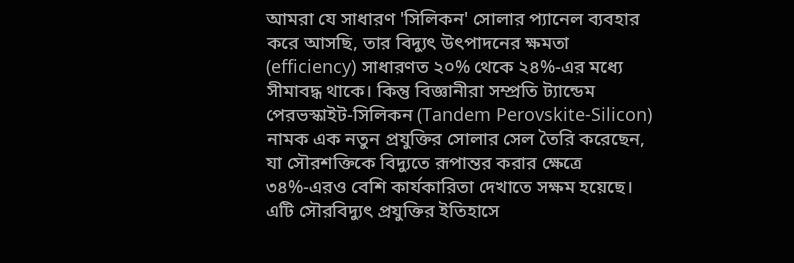আমরা যে সাধারণ 'সিলিকন' সোলার প্যানেল ব্যবহার করে আসছি, তার বিদ্যুৎ উৎপাদনের ক্ষমতা (efficiency) সাধারণত ২০% থেকে ২৪%-এর মধ্যে সীমাবদ্ধ থাকে। কিন্তু বিজ্ঞানীরা সম্প্রতি ট্যান্ডেম পেরভস্কাইট-সিলিকন (Tandem Perovskite-Silicon) নামক এক নতুন প্রযুক্তির সোলার সেল তৈরি করেছেন, যা সৌরশক্তিকে বিদ্যুতে রূপান্তর করার ক্ষেত্রে ৩৪%-এরও বেশি কার্যকারিতা দেখাতে সক্ষম হয়েছে। এটি সৌরবিদ্যুৎ প্রযুক্তির ইতিহাসে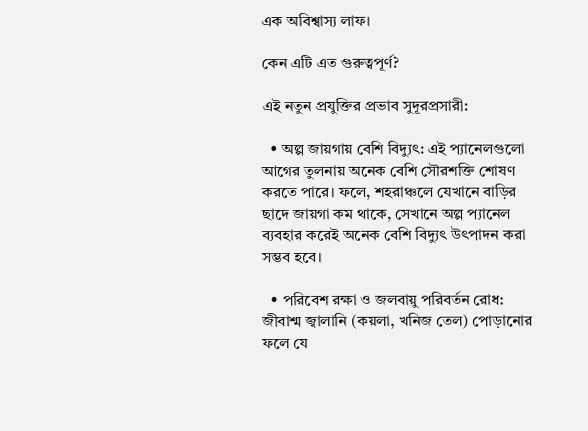এক অবিশ্বাস্য লাফ।

কেন এটি এত গুরুত্বপূর্ণ?

এই নতুন প্রযুক্তির প্রভাব সুদূরপ্রসারী:

  • অল্প জায়গায় বেশি বিদ্যুৎ: এই প্যানেলগুলো আগের তুলনায় অনেক বেশি সৌরশক্তি শোষণ করতে পারে। ফলে, শহরাঞ্চলে যেখানে বাড়ির ছাদে জায়গা কম থাকে, সেখানে অল্প প্যানেল ব্যবহার করেই অনেক বেশি বিদ্যুৎ উৎপাদন করা সম্ভব হবে।

  • পরিবেশ রক্ষা ও জলবায়ু পরিবর্তন রোধ: জীবাশ্ম জ্বালানি (কয়লা, খনিজ তেল) পোড়ানোর ফলে যে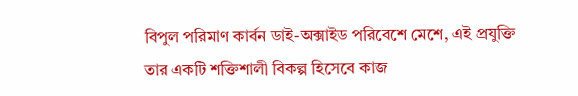বিপুল পরিমাণ কার্বন ডাই-অক্সাইড পরিবেশে মেশে, এই প্রযুক্তি তার একটি শক্তিশালী বিকল্প হিসেবে কাজ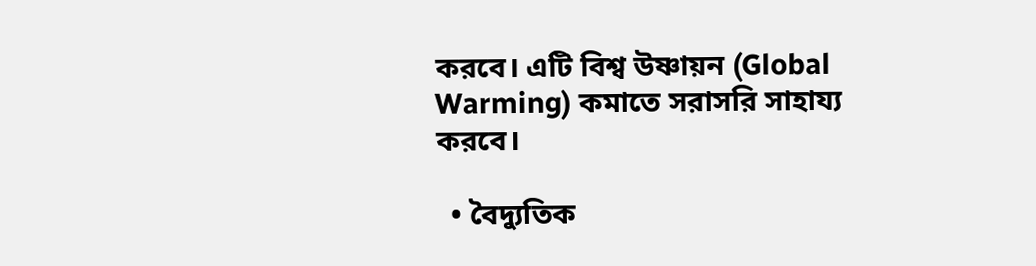করবে। এটি বিশ্ব উষ্ণায়ন (Global Warming) কমাতে সরাসরি সাহায্য করবে।

  • বৈদ্যুতিক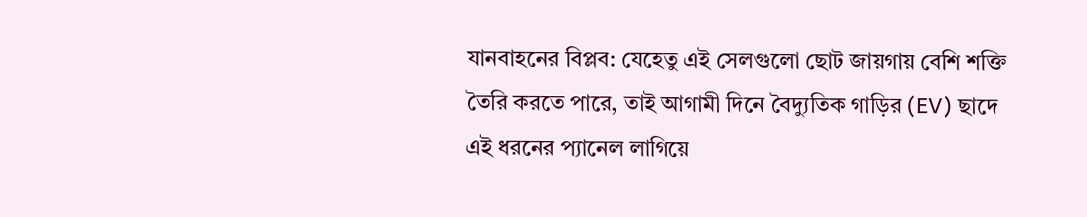যানবাহনের বিপ্লব: যেহেতু এই সেলগুলো ছোট জায়গায় বেশি শক্তি তৈরি করতে পারে, তাই আগামী দিনে বৈদ্যুতিক গাড়ির (EV) ছাদে এই ধরনের প্যানেল লাগিয়ে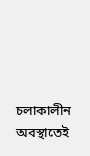চলাকালীন অবস্থাতেই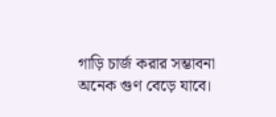গাড়ি চার্জ করার সম্ভাবনা অনেক গুণ বেড়ে যাবে।